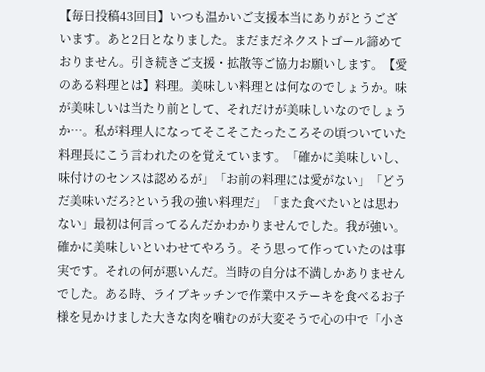【毎日投稿43回目】いつも温かいご支援本当にありがとうございます。あと2日となりました。まだまだネクストゴール諦めておりません。引き続きご支援・拡散等ご協力お願いします。【愛のある料理とは】料理。美味しい料理とは何なのでしょうか。味が美味しいは当たり前として、それだけが美味しいなのでしょうか…。私が料理人になってそこそこたったころその頃ついていた料理長にこう言われたのを覚えています。「確かに美味しいし、味付けのセンスは認めるが」「お前の料理には愛がない」「どうだ美味いだろ?という我の強い料理だ」「また食べたいとは思わない」最初は何言ってるんだかわかりませんでした。我が強い。確かに美味しいといわせてやろう。そう思って作っていたのは事実です。それの何が悪いんだ。当時の自分は不満しかありませんでした。ある時、ライブキッチンで作業中ステーキを食べるお子様を見かけました大きな肉を噛むのが大変そうで心の中で「小さ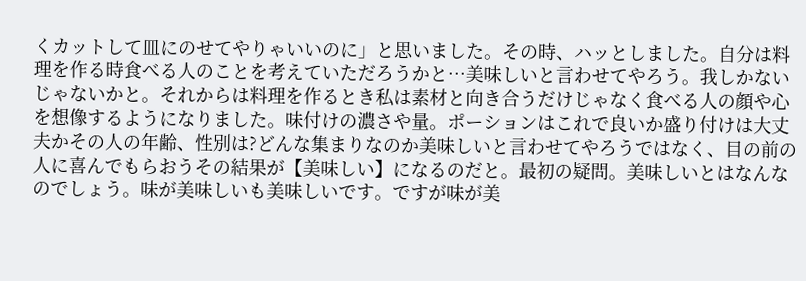くカットして皿にのせてやりゃいいのに」と思いました。その時、ハッとしました。自分は料理を作る時食べる人のことを考えていただろうかと…美味しいと言わせてやろう。我しかないじゃないかと。それからは料理を作るとき私は素材と向き合うだけじゃなく食べる人の顔や心を想像するようになりました。味付けの濃さや量。ポーションはこれで良いか盛り付けは大丈夫かその人の年齢、性別は?どんな集まりなのか美味しいと言わせてやろうではなく、目の前の人に喜んでもらおうその結果が【美味しい】になるのだと。最初の疑問。美味しいとはなんなのでしょう。味が美味しいも美味しいです。ですが味が美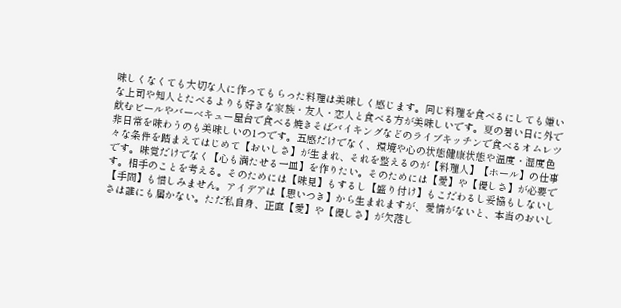味しくなくても大切な人に作ってもらった料理は美味しく感じます。同じ料理を食べるにしても嫌いな上司や知人とたべるよりも好きな家族・友人・恋人と食べる方が美味しいです。夏の暑い日に外で飲むビールやバーベキュー屋台で食べる焼きそばバイキングなどのライブキッチンで食べるオムレツ非日常を味わうのも美味しいの1つです。五感だけでなく、環境や心の状態健康状態や温度・湿度色々な条件を踏まえてはじめて【おいしさ】が生まれ、それを整えるのが【料理人】【ホール】の仕事です。味覚だけでなく【心も満たせる一皿】を作りたい。そのためには【愛】や【優しさ】が必要です。相手のことを考える。そのためには【味見】もするし【盛り付け】もこだわるし妥協もしないし【手間】も惜しみません。アイデアは【思いつき】から生まれますが、愛情がないと、本当のおいしさは誰にも届かない。ただ私自身、正直【愛】や【優しさ】が欠落し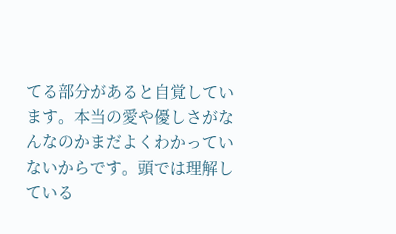てる部分があると自覚しています。本当の愛や優しさがなんなのかまだよくわかっていないからです。頭では理解している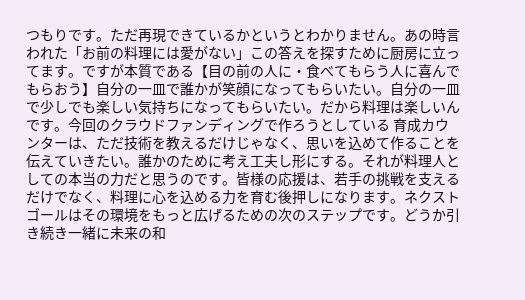つもりです。ただ再現できているかというとわかりません。あの時言われた「お前の料理には愛がない」この答えを探すために厨房に立ってます。ですが本質である【目の前の人に・食べてもらう人に喜んでもらおう】自分の一皿で誰かが笑顔になってもらいたい。自分の一皿で少しでも楽しい気持ちになってもらいたい。だから料理は楽しいんです。今回のクラウドファンディングで作ろうとしている 育成カウンターは、ただ技術を教えるだけじゃなく、思いを込めて作ることを伝えていきたい。誰かのために考え工夫し形にする。それが料理人としての本当の力だと思うのです。皆様の応援は、若手の挑戦を支えるだけでなく、料理に心を込める力を育む後押しになります。ネクストゴールはその環境をもっと広げるための次のステップです。どうか引き続き一緒に未来の和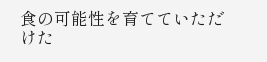食の可能性を育てていただけた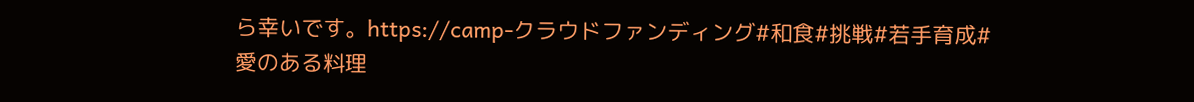ら幸いです。https://camp-クラウドファンディング#和食#挑戦#若手育成#愛のある料理